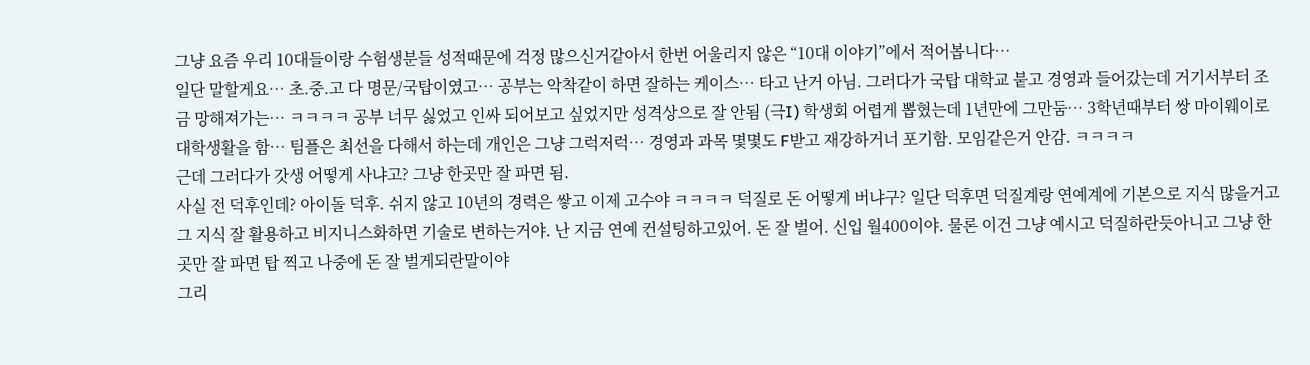그냥 요즘 우리 10대들이랑 수험생분들 성적때문에 걱정 많으신거같아서 한번 어울리지 않은 “10대 이야기”에서 적어봅니다…
일단 말할게요… 초.중.고 다 명문/국탑이였고… 공부는 악착같이 하면 잘하는 케이스… 타고 난거 아님. 그러다가 국탑 대학교 붙고 경영과 들어갔는데 거기서부터 조금 망해져가는… ㅋㅋㅋㅋ 공부 너무 싫었고 인싸 되어보고 싶었지만 성격상으로 잘 안됨 (극I) 학생회 어렵게 뽑혔는데 1년만에 그만둠… 3학년때부터 쌍 마이웨이로 대학생활을 함… 팀플은 최선을 다해서 하는데 개인은 그냥 그럭저럭… 경영과 과목 몇몇도 F받고 재강하거너 포기함. 모임같은거 안감. ㅋㅋㅋㅋ
근데 그러다가 갓생 어떻게 사냐고? 그냥 한곳만 잘 파면 됨.
사실 전 덕후인데? 아이돌 덕후. 쉬지 않고 10년의 경력은 쌓고 이제 고수야 ㅋㅋㅋㅋ 덕질로 돈 어떻게 버냐구? 일단 덕후면 덕질계랑 연예계에 기본으로 지식 많을거고 그 지식 잘 활용하고 비지니스화하면 기술로 변하는거야. 난 지금 연예 컨설팅하고있어. 돈 잘 벌어. 신입 월400이야. 물론 이건 그냥 예시고 덕질하란듯아니고 그냥 한곳만 잘 파면 탑 찍고 나중에 돈 잘 벌게되란말이야
그리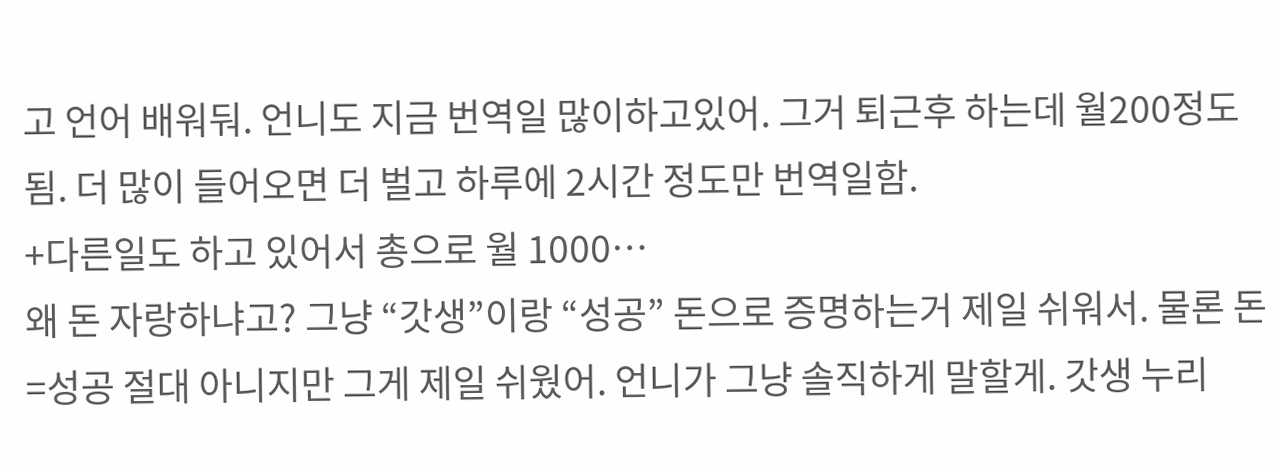고 언어 배워둬. 언니도 지금 번역일 많이하고있어. 그거 퇴근후 하는데 월200정도 됨. 더 많이 들어오면 더 벌고 하루에 2시간 정도만 번역일함.
+다른일도 하고 있어서 총으로 월 1000…
왜 돈 자랑하냐고? 그냥 “갓생”이랑 “성공” 돈으로 증명하는거 제일 쉬워서. 물론 돈=성공 절대 아니지만 그게 제일 쉬웠어. 언니가 그냥 솔직하게 말할게. 갓생 누리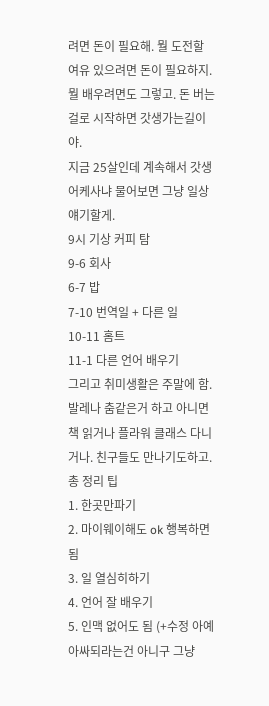려면 돈이 필요해. 뭘 도전할 여유 있으려면 돈이 필요하지. 뭘 배우려면도 그렇고. 돈 버는걸로 시작하면 갓생가는길이야.
지금 25살인데 계속해서 갓생 어케사냐 물어보면 그냥 일상 얘기할게.
9시 기상 커피 탐
9-6 회사
6-7 밥
7-10 번역일 + 다른 일
10-11 홈트
11-1 다른 언어 배우기
그리고 취미생활은 주말에 함. 발레나 춤같은거 하고 아니면 책 읽거나 플라워 클래스 다니거나. 친구들도 만나기도하고.
총 정리 팁
1. 한곳만파기
2. 마이웨이해도 ok 행복하면 됨
3. 일 열심히하기
4. 언어 잘 배우기
5. 인맥 없어도 됨 (+수정 아예 아싸되라는건 아니구 그냥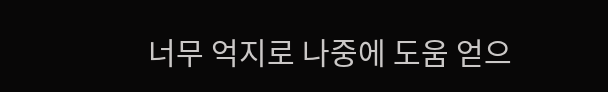너무 억지로 나중에 도움 얻으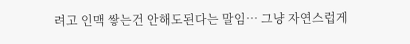려고 인맥 쌓는건 안해도된다는 말임… 그냥 자연스럽게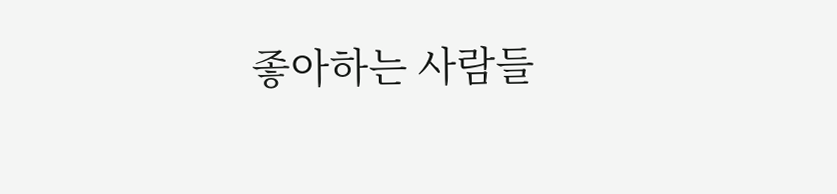좋아하는 사람들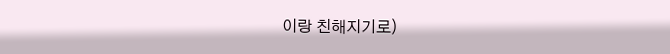이랑 친해지기로)